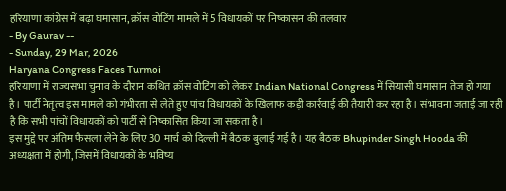हरियाणा कांग्रेस में बढ़ा घमासान, क्रॉस वोटिंग मामले में 5 विधायकों पर निष्कासन की तलवार
- By Gaurav --
- Sunday, 29 Mar, 2026
Haryana Congress Faces Turmoi
हरियाणा में राज्यसभा चुनाव के दौरान कथित क्रॉस वोटिंग को लेकर Indian National Congress में सियासी घमासान तेज हो गया है। पार्टी नेतृत्व इस मामले को गंभीरता से लेते हुए पांच विधायकों के खिलाफ कड़ी कार्रवाई की तैयारी कर रहा है। संभावना जताई जा रही है कि सभी पांचों विधायकों को पार्टी से निष्कासित किया जा सकता है।
इस मुद्दे पर अंतिम फैसला लेने के लिए 30 मार्च को दिल्ली में बैठक बुलाई गई है। यह बैठक Bhupinder Singh Hooda की अध्यक्षता में होगी, जिसमें विधायकों के भविष्य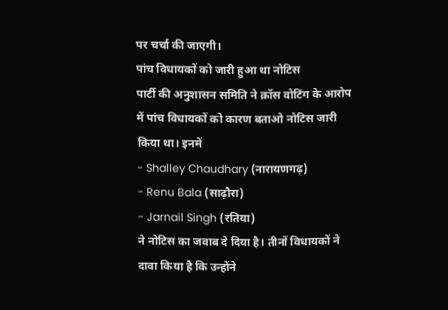पर चर्चा की जाएगी।
पांच विधायकों को जारी हुआ था नोटिस
पार्टी की अनुशासन समिति ने क्रॉस वोटिंग के आरोप में पांच विधायकों को कारण बताओ नोटिस जारी किया था। इनमें
- Shalley Chaudhary (नारायणगढ़)
- Renu Bala (साढ़ौरा)
- Jarnail Singh (रतिया)
ने नोटिस का जवाब दे दिया है। तीनों विधायकों ने दावा किया है कि उन्होंने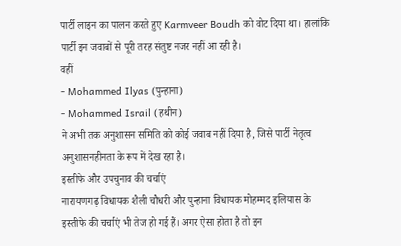पार्टी लाइन का पालन करते हुए Karmveer Boudh को वोट दिया था। हालांकि पार्टी इन जवाबों से पूरी तरह संतुष्ट नजर नहीं आ रही है।
वहीं
- Mohammed Ilyas (पुन्हाना)
- Mohammed Israil (हथीन)
ने अभी तक अनुशासन समिति को कोई जवाब नहीं दिया है, जिसे पार्टी नेतृत्व अनुशासनहीनता के रूप में देख रहा है।
इस्तीफे और उपचुनाव की चर्चाएं
नारायणगढ़ विधायक शैली चौधरी और पुन्हाना विधायक मोहम्मद इलियास के इस्तीफे की चर्चाएं भी तेज हो गई हैं। अगर ऐसा होता है तो इन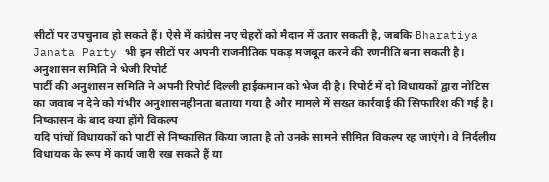सीटों पर उपचुनाव हो सकते हैं। ऐसे में कांग्रेस नए चेहरों को मैदान में उतार सकती है, जबकि Bharatiya Janata Party भी इन सीटों पर अपनी राजनीतिक पकड़ मजबूत करने की रणनीति बना सकती है।
अनुशासन समिति ने भेजी रिपोर्ट
पार्टी की अनुशासन समिति ने अपनी रिपोर्ट दिल्ली हाईकमान को भेज दी है। रिपोर्ट में दो विधायकों द्वारा नोटिस का जवाब न देने को गंभीर अनुशासनहीनता बताया गया है और मामले में सख्त कार्रवाई की सिफारिश की गई है।
निष्कासन के बाद क्या होंगे विकल्प
यदि पांचों विधायकों को पार्टी से निष्कासित किया जाता है तो उनके सामने सीमित विकल्प रह जाएंगे। वे निर्दलीय विधायक के रूप में कार्य जारी रख सकते हैं या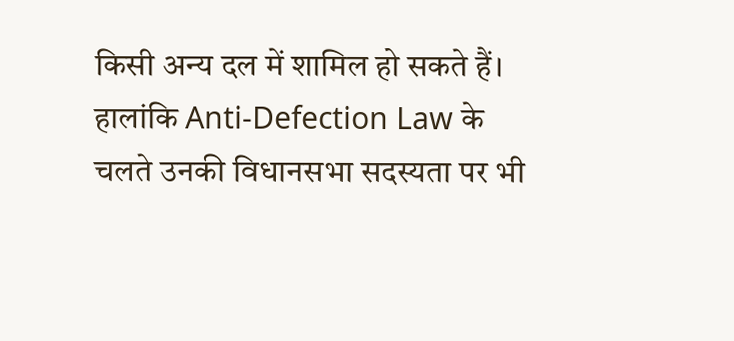किसी अन्य दल में शामिल हो सकते हैं। हालांकि Anti-Defection Law के चलते उनकी विधानसभा सदस्यता पर भी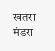खतरा मंडरा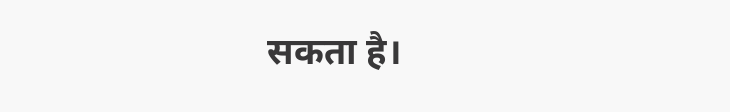सकता है।